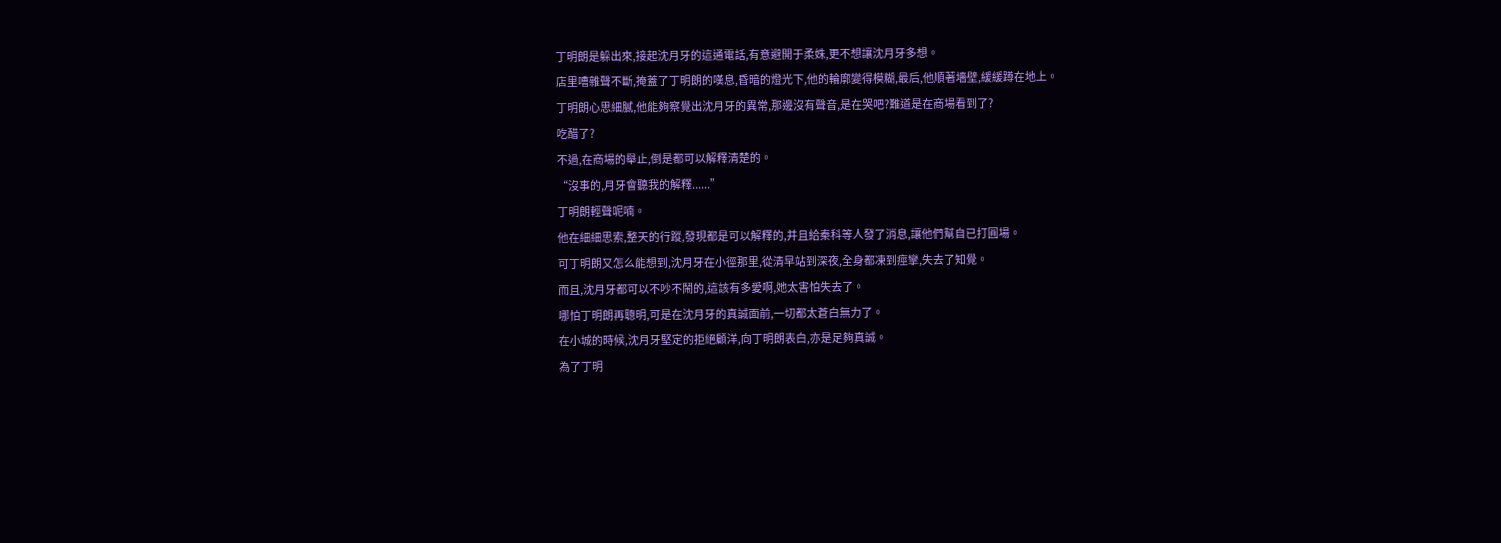丁明朗是躲出來,接起沈月牙的這通電話,有意避開于柔姝,更不想讓沈月牙多想。
店里嘈雜聲不斷,掩蓋了丁明朗的嘆息,昏暗的燈光下,他的輪廓變得模糊,最后,他順著墻壁,緩緩蹲在地上。
丁明朗心思細膩,他能夠察覺出沈月牙的異常,那邊沒有聲音,是在哭吧?難道是在商場看到了?
吃醋了?
不過,在商場的舉止,倒是都可以解釋清楚的。
“沒事的,月牙會聽我的解釋......”
丁明朗輕聲呢喃。
他在細細思索,整天的行蹤,發現都是可以解釋的,并且給秦科等人發了消息,讓他們幫自已打圓場。
可丁明朗又怎么能想到,沈月牙在小徑那里,從清早站到深夜,全身都凍到痙攣,失去了知覺。
而且,沈月牙都可以不吵不鬧的,這該有多愛啊,她太害怕失去了。
哪怕丁明朗再聰明,可是在沈月牙的真誠面前,一切都太蒼白無力了。
在小城的時候,沈月牙堅定的拒絕顧洋,向丁明朗表白,亦是足夠真誠。
為了丁明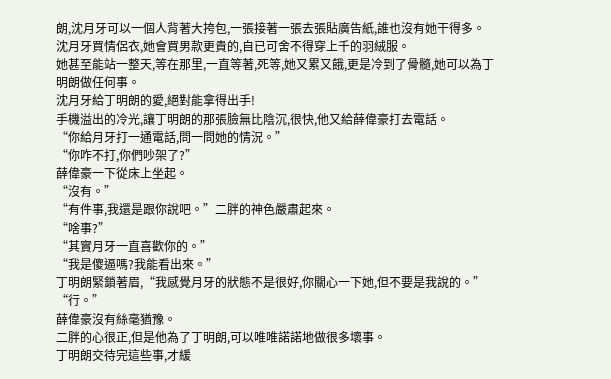朗,沈月牙可以一個人背著大挎包,一張接著一張去張貼廣告紙,誰也沒有她干得多。
沈月牙買情侶衣,她會買男款更貴的,自已可舍不得穿上千的羽絨服。
她甚至能站一整天,等在那里,一直等著,死等,她又累又餓,更是冷到了骨髓,她可以為丁明朗做任何事。
沈月牙給丁明朗的愛,絕對能拿得出手!
手機溢出的冷光,讓丁明朗的那張臉無比陰沉,很快,他又給薛偉豪打去電話。
“你給月牙打一通電話,問一問她的情況。”
“你咋不打,你們吵架了?”
薛偉豪一下從床上坐起。
“沒有。”
“有件事,我還是跟你說吧。”二胖的神色嚴肅起來。
“啥事?”
“其實月牙一直喜歡你的。”
“我是傻逼嗎?我能看出來。”
丁明朗緊鎖著眉,“我感覺月牙的狀態不是很好,你關心一下她,但不要是我說的。”
“行。”
薛偉豪沒有絲毫猶豫。
二胖的心很正,但是他為了丁明朗,可以唯唯諾諾地做很多壞事。
丁明朗交待完這些事,才緩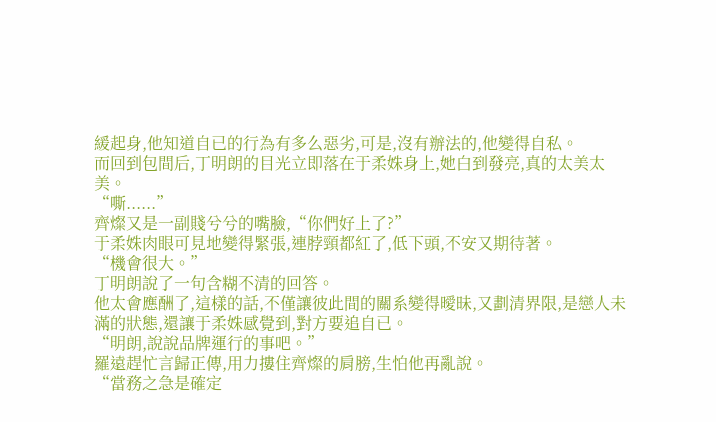緩起身,他知道自已的行為有多么惡劣,可是,沒有辦法的,他變得自私。
而回到包間后,丁明朗的目光立即落在于柔姝身上,她白到發亮,真的太美太美。
“嘶......”
齊燦又是一副賤兮兮的嘴臉,“你們好上了?”
于柔姝肉眼可見地變得緊張,連脖頸都紅了,低下頭,不安又期待著。
“機會很大。”
丁明朗說了一句含糊不清的回答。
他太會應酬了,這樣的話,不僅讓彼此間的關系變得曖昧,又劃清界限,是戀人未滿的狀態,還讓于柔姝感覺到,對方要追自已。
“明朗,說說品牌運行的事吧。”
羅遠趕忙言歸正傳,用力摟住齊燦的肩膀,生怕他再亂說。
“當務之急是確定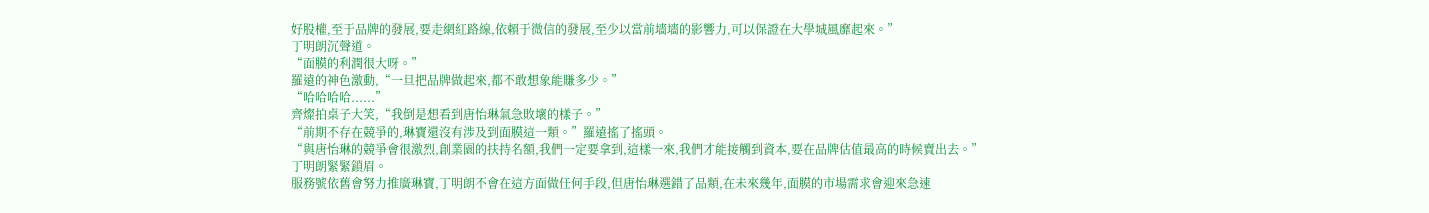好股權,至于品牌的發展,要走網紅路線,依賴于微信的發展,至少以當前墻墻的影響力,可以保證在大學城風靡起來。”
丁明朗沉聲道。
“面膜的利潤很大呀。”
羅遠的神色激動,“一旦把品牌做起來,都不敢想象能賺多少。”
“哈哈哈哈......”
齊燦拍桌子大笑,“我倒是想看到唐怡琳氣急敗壞的樣子。”
“前期不存在競爭的,琳寶還沒有涉及到面膜這一類。”羅遠搖了搖頭。
“與唐怡琳的競爭會很激烈,創業園的扶持名額,我們一定要拿到,這樣一來,我們才能接觸到資本,要在品牌估值最高的時候賣出去。”
丁明朗緊緊鎖眉。
服務號依舊會努力推廣琳寶,丁明朗不會在這方面做任何手段,但唐怡琳選錯了品類,在未來幾年,面膜的市場需求會迎來急速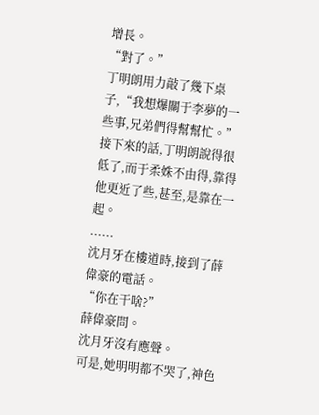增長。
“對了。”
丁明朗用力敲了幾下桌子,“我想爆關于李夢的一些事,兄弟們得幫幫忙。”
接下來的話,丁明朗說得很低了,而于柔姝不由得,靠得他更近了些,甚至,是靠在一起。
......
沈月牙在樓道時,接到了薛偉豪的電話。
“你在干啥?”
薛偉豪問。
沈月牙沒有應聲。
可是,她明明都不哭了,神色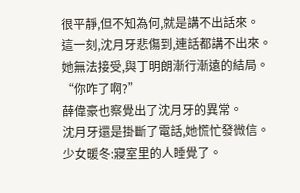很平靜,但不知為何,就是講不出話來。
這一刻,沈月牙悲傷到,連話都講不出來。
她無法接受,與丁明朗漸行漸遠的結局。
“你咋了啊?”
薛偉豪也察覺出了沈月牙的異常。
沈月牙還是掛斷了電話,她慌忙發微信。
少女暖冬:寢室里的人睡覺了。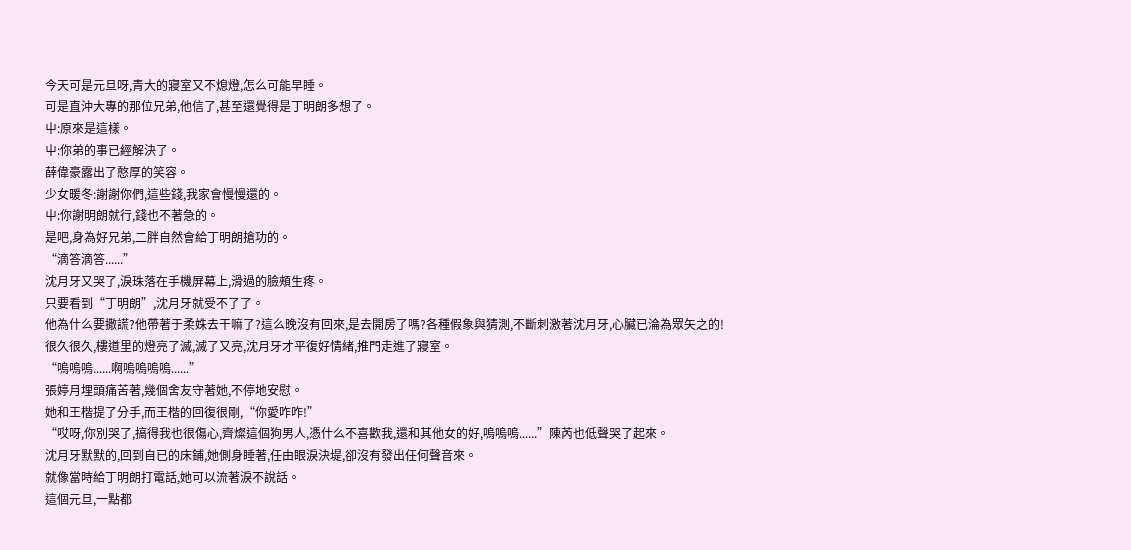今天可是元旦呀,青大的寢室又不熄燈,怎么可能早睡。
可是直沖大專的那位兄弟,他信了,甚至還覺得是丁明朗多想了。
屮:原來是這樣。
屮:你弟的事已經解決了。
薛偉豪露出了憨厚的笑容。
少女暖冬:謝謝你們,這些錢,我家會慢慢還的。
屮:你謝明朗就行,錢也不著急的。
是吧,身為好兄弟,二胖自然會給丁明朗搶功的。
“滴答滴答......”
沈月牙又哭了,淚珠落在手機屏幕上,滑過的臉頰生疼。
只要看到“丁明朗”,沈月牙就受不了了。
他為什么要撒謊?他帶著于柔姝去干嘛了?這么晚沒有回來,是去開房了嗎?各種假象與猜測,不斷刺激著沈月牙,心臟已淪為眾矢之的!
很久很久,樓道里的燈亮了滅,滅了又亮,沈月牙才平復好情緒,推門走進了寢室。
“嗚嗚嗚......啊嗚嗚嗚嗚......”
張婷月埋頭痛苦著,幾個舍友守著她,不停地安慰。
她和王楷提了分手,而王楷的回復很剛,“你愛咋咋!”
“哎呀,你別哭了,搞得我也很傷心,齊燦這個狗男人,憑什么不喜歡我,還和其他女的好,嗚嗚嗚......”陳芮也低聲哭了起來。
沈月牙默默的,回到自已的床鋪,她側身睡著,任由眼淚決堤,卻沒有發出任何聲音來。
就像當時給丁明朗打電話,她可以流著淚不說話。
這個元旦,一點都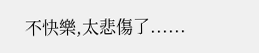不快樂,太悲傷了......